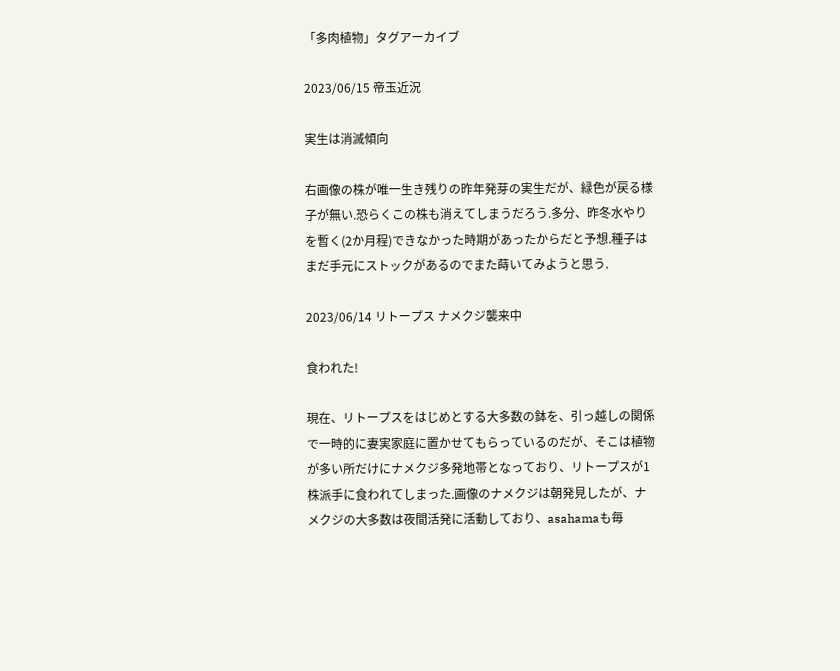「多肉植物」タグアーカイブ

2023/06/15 帝玉近況

実生は消滅傾向

右画像の株が唯一生き残りの昨年発芽の実生だが、緑色が戻る様子が無い.恐らくこの株も消えてしまうだろう.多分、昨冬水やりを暫く(2か月程)できなかった時期があったからだと予想.種子はまだ手元にストックがあるのでまた蒔いてみようと思う.

2023/06/14 リトープス ナメクジ襲来中

食われた!

現在、リトープスをはじめとする大多数の鉢を、引っ越しの関係で一時的に妻実家庭に置かせてもらっているのだが、そこは植物が多い所だけにナメクジ多発地帯となっており、リトープスが1株派手に食われてしまった.画像のナメクジは朝発見したが、ナメクジの大多数は夜間活発に活動しており、asahamaも毎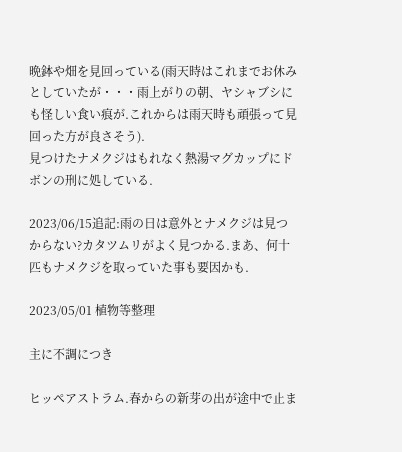晩鉢や畑を見回っている(雨天時はこれまでお休みとしていたが・・・雨上がりの朝、ヤシャブシにも怪しい食い痕が.これからは雨天時も頑張って見回った方が良さそう).
見つけたナメクジはもれなく熱湯マグカップにドボンの刑に処している.

2023/06/15追記:雨の日は意外とナメクジは見つからない?カタツムリがよく見つかる.まあ、何十匹もナメクジを取っていた事も要因かも.

2023/05/01 植物等整理

主に不調につき

ヒッペアストラム.春からの新芽の出が途中で止ま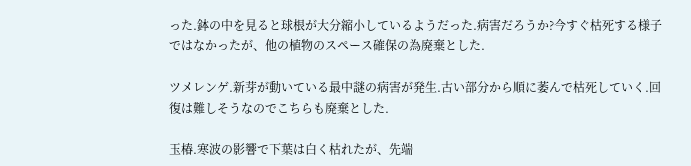った.鉢の中を見ると球根が大分縮小しているようだった.病害だろうか?今すぐ枯死する様子ではなかったが、他の植物のスペース確保の為廃棄とした.

ツメレンゲ.新芽が動いている最中謎の病害が発生.古い部分から順に萎んで枯死していく.回復は難しそうなのでこちらも廃棄とした.

玉椿.寒波の影響で下葉は白く枯れたが、先端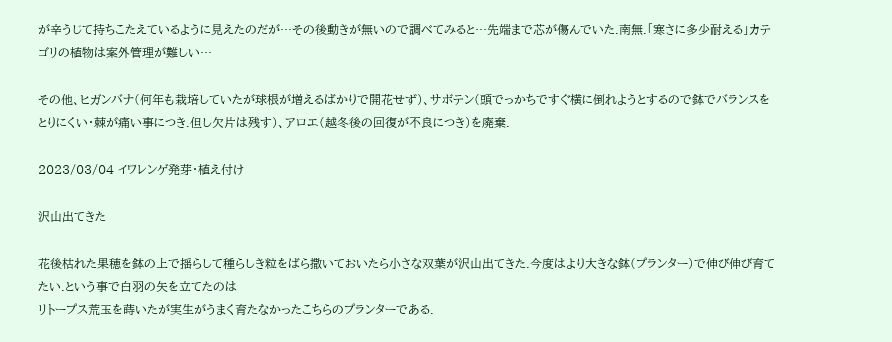が辛うじて持ちこたえているように見えたのだが…その後動きが無いので調べてみると…先端まで芯が傷んでいた.南無.「寒さに多少耐える」カテゴリの植物は案外管理が難しい…

その他、ヒガンバナ(何年も栽培していたが球根が増えるばかりで開花せず)、サボテン(頭でっかちですぐ横に倒れようとするので鉢でバランスをとりにくい・棘が痛い事につき.但し欠片は残す)、アロエ(越冬後の回復が不良につき)を廃棄.

2023/03/04 イワレンゲ発芽・植え付け

沢山出てきた

花後枯れた果穂を鉢の上で揺らして種らしき粒をばら撒いておいたら小さな双葉が沢山出てきた.今度はより大きな鉢(プランター)で伸び伸び育てたい.という事で白羽の矢を立てたのは
リトープス荒玉を蒔いたが実生がうまく育たなかったこちらのプランターである.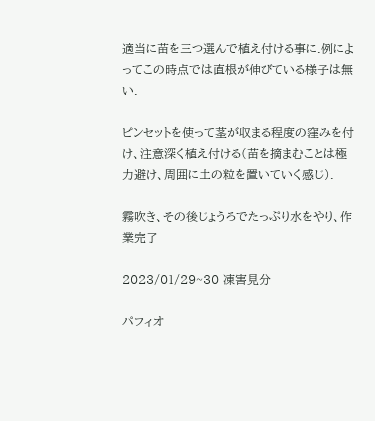適当に苗を三つ選んで植え付ける事に.例によってこの時点では直根が伸びている様子は無い.

ピンセットを使って茎が収まる程度の窪みを付け、注意深く植え付ける(苗を摘まむことは極力避け、周囲に土の粒を置いていく感じ).

霧吹き、その後じょうろでたっぷり水をやり、作業完了

2023/01/29~30 凍害見分

パフィオ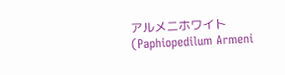アルメニホワイト(Paphiopedilum Armeni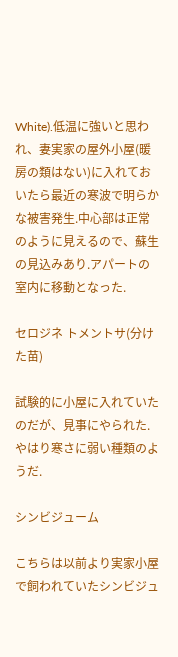White).低温に強いと思われ、妻実家の屋外小屋(暖房の類はない)に入れておいたら最近の寒波で明らかな被害発生.中心部は正常のように見えるので、蘇生の見込みあり.アパートの室内に移動となった.

セロジネ トメントサ(分けた苗)

試験的に小屋に入れていたのだが、見事にやられた.やはり寒さに弱い種類のようだ.

シンビジューム

こちらは以前より実家小屋で飼われていたシンビジュ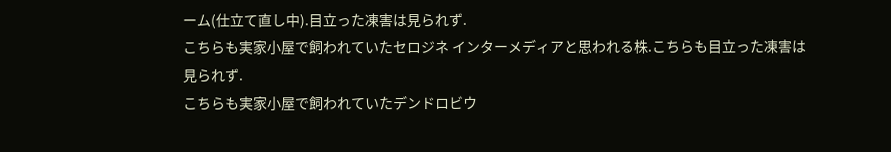ーム(仕立て直し中).目立った凍害は見られず.
こちらも実家小屋で飼われていたセロジネ インターメディアと思われる株.こちらも目立った凍害は見られず.
こちらも実家小屋で飼われていたデンドロビウ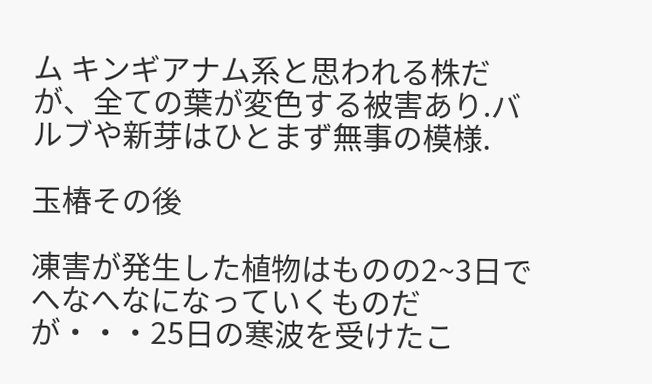ム キンギアナム系と思われる株だが、全ての葉が変色する被害あり.バルブや新芽はひとまず無事の模様.

玉椿その後

凍害が発生した植物はものの2~3日でへなへなになっていくものだが・・・25日の寒波を受けたこ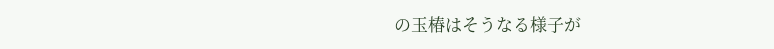の玉椿はそうなる様子が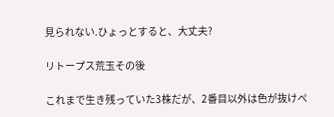見られない.ひょっとすると、大丈夫?

リトープス荒玉その後

これまで生き残っていた3株だが、2番目以外は色が抜けぺ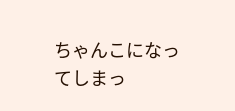ちゃんこになってしまっ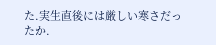た.実生直後には厳しい寒さだったか.